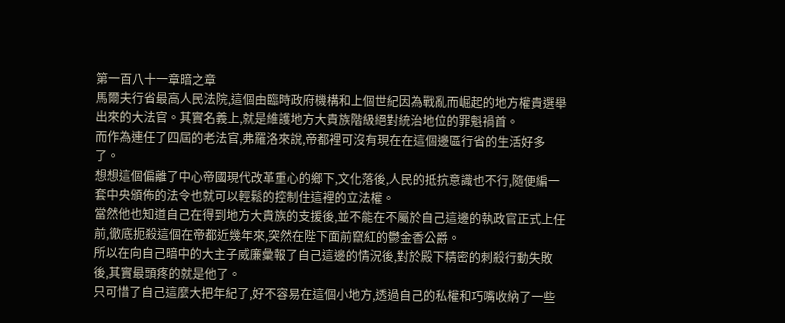第一百八十一章暗之章
馬爾夫行省最高人民法院,這個由臨時政府機構和上個世紀因為戰亂而崛起的地方權貴選舉出來的大法官。其實名義上,就是維護地方大貴族階級絕對統治地位的罪魁禍首。
而作為連任了四屆的老法官,弗羅洛來說,帝都裡可沒有現在在這個邊區行省的生活好多了。
想想這個偏離了中心帝國現代改革重心的鄉下,文化落後,人民的抵抗意識也不行,隨便編一套中央頒佈的法令也就可以輕鬆的控制住這裡的立法權。
當然他也知道自己在得到地方大貴族的支援後,並不能在不屬於自己這邊的執政官正式上任前,徹底扼殺這個在帝都近幾年來,突然在陛下面前竄紅的鬱金香公爵。
所以在向自己暗中的大主子威廉彙報了自己這邊的情況後,對於殿下精密的刺殺行動失敗後,其實最頭疼的就是他了。
只可惜了自己這麼大把年紀了,好不容易在這個小地方,透過自己的私權和巧嘴收納了一些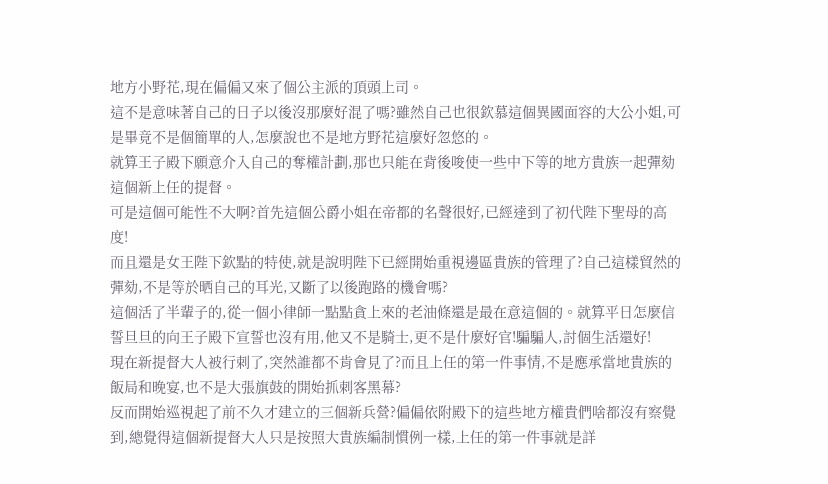地方小野花,現在偏偏又來了個公主派的頂頭上司。
這不是意味著自己的日子以後沒那麼好混了嗎?雖然自己也很欽慕這個異國面容的大公小姐,可是畢竟不是個簡單的人,怎麼說也不是地方野花這麼好忽悠的。
就算王子殿下願意介入自己的奪權計劃,那也只能在背後唆使一些中下等的地方貴族一起彈劾這個新上任的提督。
可是這個可能性不大啊?首先這個公爵小姐在帝都的名聲很好,已經達到了初代陛下聖母的高度!
而且還是女王陛下欽點的特使,就是說明陛下已經開始重視邊區貴族的管理了?自己這樣貿然的彈劾,不是等於晒自己的耳光,又斷了以後跑路的機會嗎?
這個活了半輩子的,從一個小律師一點點貪上來的老油條還是最在意這個的。就算平日怎麼信誓旦旦的向王子殿下宣誓也沒有用,他又不是騎士,更不是什麼好官!騙騙人,討個生活還好!
現在新提督大人被行刺了,突然誰都不肯會見了?而且上任的第一件事情,不是應承當地貴族的飯局和晚宴,也不是大張旗鼓的開始抓刺客黑幕?
反而開始巡視起了前不久才建立的三個新兵營?偏偏依附殿下的這些地方權貴們啥都沒有察覺到,總覺得這個新提督大人只是按照大貴族編制慣例一樣,上任的第一件事就是詳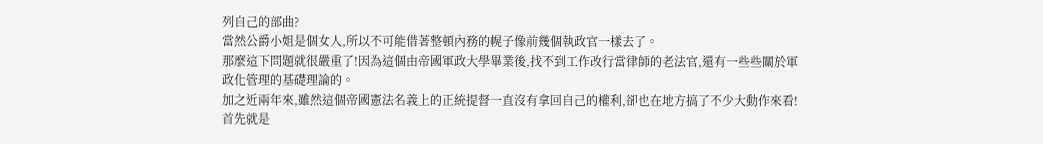列自己的部曲?
當然公爵小姐是個女人,所以不可能借著整頓內務的幌子像前幾個執政官一樣去了。
那麼這下問題就很嚴重了!因為這個由帝國軍政大學畢業後,找不到工作改行當律師的老法官,還有一些些關於軍政化管理的基礎理論的。
加之近兩年來,雖然這個帝國憲法名義上的正統提督一直沒有拿回自己的權利,卻也在地方搞了不少大動作來看!
首先就是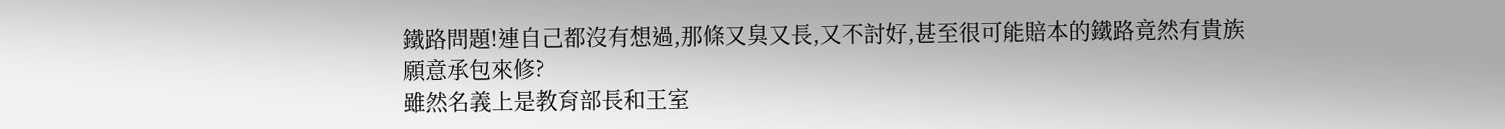鐵路問題!連自己都沒有想過,那條又臭又長,又不討好,甚至很可能賠本的鐵路竟然有貴族願意承包來修?
雖然名義上是教育部長和王室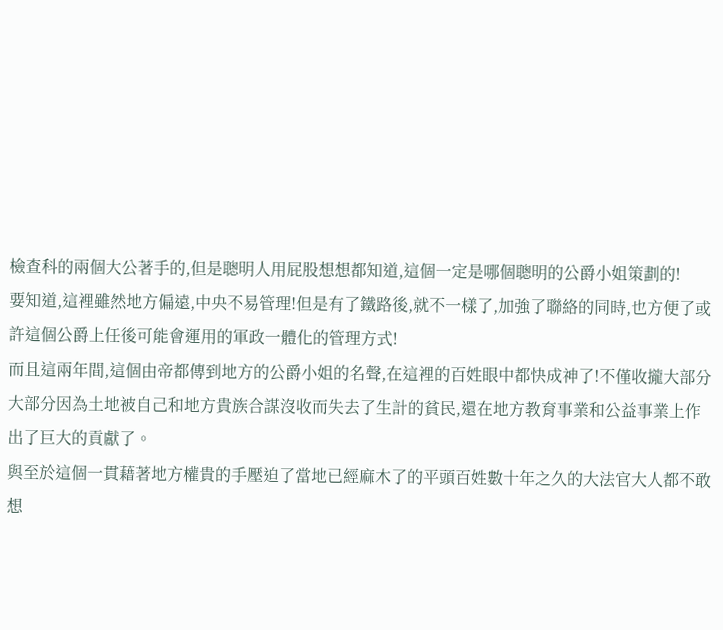檢查科的兩個大公著手的,但是聰明人用屁股想想都知道,這個一定是哪個聰明的公爵小姐策劃的!
要知道,這裡雖然地方偏遠,中央不易管理!但是有了鐵路後,就不一樣了,加強了聯絡的同時,也方便了或許這個公爵上任後可能會運用的軍政一體化的管理方式!
而且這兩年間,這個由帝都傳到地方的公爵小姐的名聲,在這裡的百姓眼中都快成神了!不僅收攏大部分大部分因為土地被自己和地方貴族合謀沒收而失去了生計的貧民,還在地方教育事業和公益事業上作出了巨大的貢獻了。
與至於這個一貫藉著地方權貴的手壓迫了當地已經麻木了的平頭百姓數十年之久的大法官大人都不敢想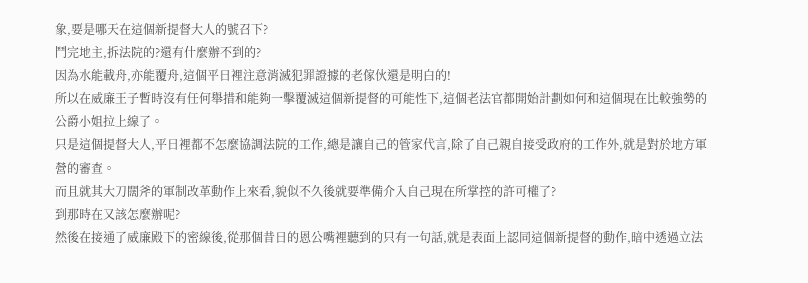象,要是哪天在這個新提督大人的號召下?
鬥完地主,拆法院的?還有什麼辦不到的?
因為水能載舟,亦能覆舟,這個平日裡注意消滅犯罪證據的老傢伙還是明白的!
所以在威廉王子暫時沒有任何舉措和能夠一擊覆滅這個新提督的可能性下,這個老法官都開始計劃如何和這個現在比較強勢的公爵小姐拉上線了。
只是這個提督大人,平日裡都不怎麼協調法院的工作,總是讓自己的管家代言,除了自己親自接受政府的工作外,就是對於地方軍營的審查。
而且就其大刀闊斧的軍制改革動作上來看,貌似不久後就要準備介入自己現在所掌控的許可權了?
到那時在又該怎麼辦呢?
然後在接通了威廉殿下的密線後,從那個昔日的恩公嘴裡聽到的只有一句話,就是表面上認同這個新提督的動作,暗中透過立法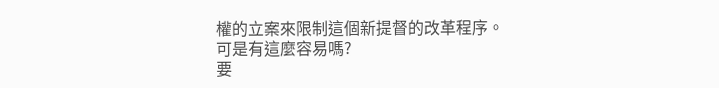權的立案來限制這個新提督的改革程序。
可是有這麼容易嗎?
要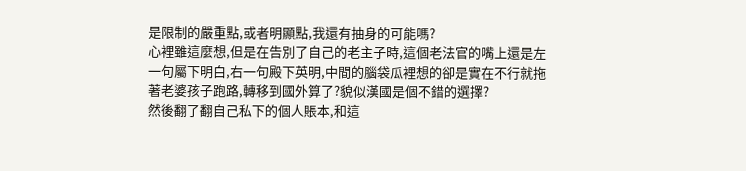是限制的嚴重點,或者明顯點,我還有抽身的可能嗎?
心裡雖這麼想,但是在告別了自己的老主子時,這個老法官的嘴上還是左一句屬下明白,右一句殿下英明,中間的腦袋瓜裡想的卻是實在不行就拖著老婆孩子跑路,轉移到國外算了?貌似漢國是個不錯的選擇?
然後翻了翻自己私下的個人賬本,和這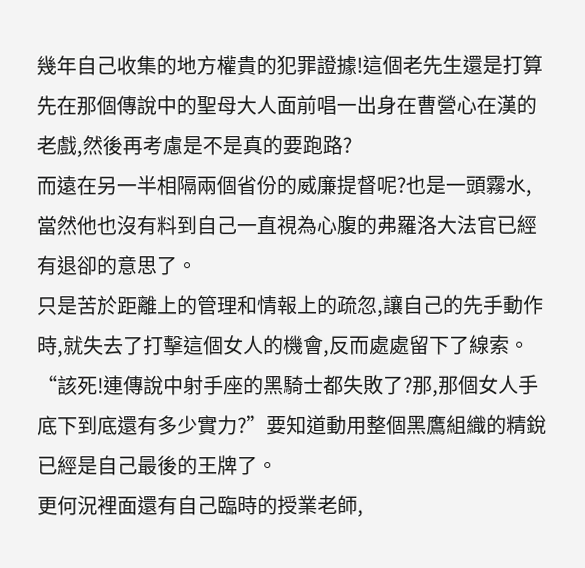幾年自己收集的地方權貴的犯罪證據!這個老先生還是打算先在那個傳說中的聖母大人面前唱一出身在曹營心在漢的老戲,然後再考慮是不是真的要跑路?
而遠在另一半相隔兩個省份的威廉提督呢?也是一頭霧水,當然他也沒有料到自己一直視為心腹的弗羅洛大法官已經有退卻的意思了。
只是苦於距離上的管理和情報上的疏忽,讓自己的先手動作時,就失去了打擊這個女人的機會,反而處處留下了線索。
“該死!連傳說中射手座的黑騎士都失敗了?那,那個女人手底下到底還有多少實力?”要知道動用整個黑鷹組織的精銳已經是自己最後的王牌了。
更何況裡面還有自己臨時的授業老師,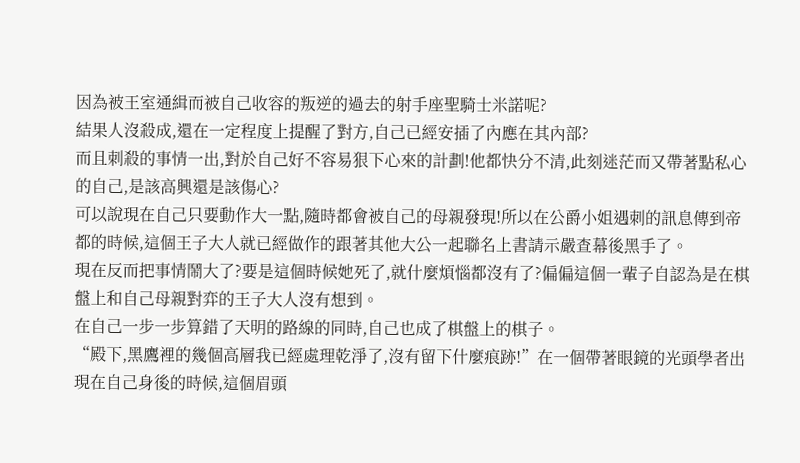因為被王室通緝而被自己收容的叛逆的過去的射手座聖騎士米諾呢?
結果人沒殺成,還在一定程度上提醒了對方,自己已經安插了內應在其內部?
而且刺殺的事情一出,對於自己好不容易狠下心來的計劃!他都快分不清,此刻迷茫而又帶著點私心的自己,是該高興還是該傷心?
可以說現在自己只要動作大一點,隨時都會被自己的母親發現!所以在公爵小姐遇刺的訊息傳到帝都的時候,這個王子大人就已經做作的跟著其他大公一起聯名上書請示嚴查幕後黑手了。
現在反而把事情鬧大了?要是這個時候她死了,就什麼煩惱都沒有了?偏偏這個一輩子自認為是在棋盤上和自己母親對弈的王子大人沒有想到。
在自己一步一步算錯了天明的路線的同時,自己也成了棋盤上的棋子。
“殿下,黑鷹裡的幾個高層我已經處理乾淨了,沒有留下什麼痕跡!”在一個帶著眼鏡的光頭學者出現在自己身後的時候,這個眉頭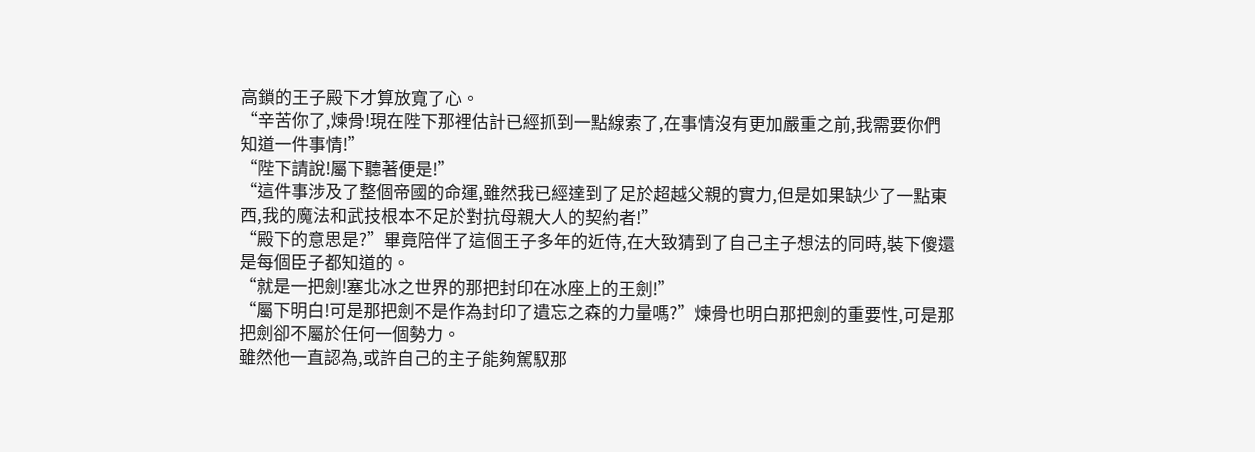高鎖的王子殿下才算放寬了心。
“辛苦你了,煉骨!現在陛下那裡估計已經抓到一點線索了,在事情沒有更加嚴重之前,我需要你們知道一件事情!”
“陛下請說!屬下聽著便是!”
“這件事涉及了整個帝國的命運,雖然我已經達到了足於超越父親的實力,但是如果缺少了一點東西,我的魔法和武技根本不足於對抗母親大人的契約者!”
“殿下的意思是?”畢竟陪伴了這個王子多年的近侍,在大致猜到了自己主子想法的同時,裝下傻還是每個臣子都知道的。
“就是一把劍!塞北冰之世界的那把封印在冰座上的王劍!”
“屬下明白!可是那把劍不是作為封印了遺忘之森的力量嗎?”煉骨也明白那把劍的重要性,可是那把劍卻不屬於任何一個勢力。
雖然他一直認為,或許自己的主子能夠駕馭那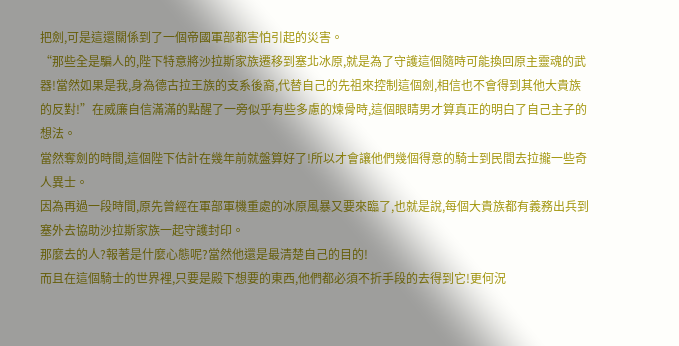把劍,可是這還關係到了一個帝國軍部都害怕引起的災害。
“那些全是騙人的,陛下特意將沙拉斯家族遷移到塞北冰原,就是為了守護這個隨時可能換回原主靈魂的武器!當然如果是我,身為德古拉王族的支系後裔,代替自己的先祖來控制這個劍,相信也不會得到其他大貴族的反對!”在威廉自信滿滿的點醒了一旁似乎有些多慮的煉骨時,這個眼睛男才算真正的明白了自己主子的想法。
當然奪劍的時間,這個陛下估計在幾年前就盤算好了!所以才會讓他們幾個得意的騎士到民間去拉攏一些奇人異士。
因為再過一段時間,原先曾經在軍部軍機重處的冰原風暴又要來臨了,也就是說,每個大貴族都有義務出兵到塞外去協助沙拉斯家族一起守護封印。
那麼去的人?報著是什麼心態呢?當然他還是最清楚自己的目的!
而且在這個騎士的世界裡,只要是殿下想要的東西,他們都必須不折手段的去得到它!更何況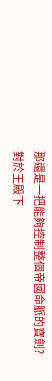那還是一把能夠控制整個帝國命脈的寶劍?
對於王殿下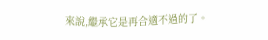來說,繼承它是再合適不過的了。